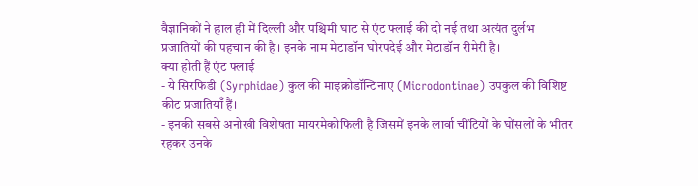वैज्ञानिकों ने हाल ही में दिल्ली और पश्चिमी घाट से एंट फ्लाई की दो नई तथा अत्यंत दुर्लभ प्रजातियों की पहचान की है। इनके नाम मेटाडॉन घोरपदेई और मेटाडॉन रीमेरी है।
क्या होती हैं एंट फ्लाई
- ये सिरफिडी (Syrphidae) कुल की माइक्रोडॉन्टिनाए (Microdontinae) उपकुल की विशिष्ट कीट प्रजातियाँ हैं।
- इनकी सबसे अनोखी विशेषता मायरमेकोफिली है जिसमें इनके लार्वा चींटियों के घोंसलों के भीतर रहकर उनके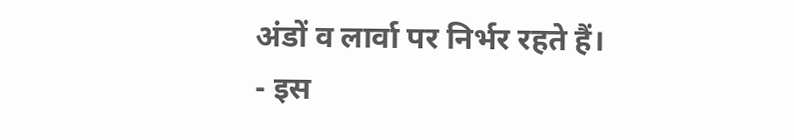अंडों व लार्वा पर निर्भर रहते हैं।
- इस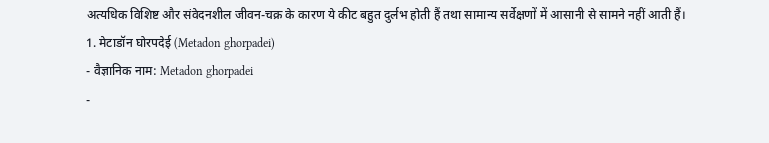अत्यधिक विशिष्ट और संवेदनशील जीवन-चक्र के कारण ये कीट बहुत दुर्लभ होती हैं तथा सामान्य सर्वेक्षणों में आसानी से सामने नहीं आती हैं।
1. मेटाडॉन घोरपदेई (Metadon ghorpadei)
- वैज्ञानिक नाम: Metadon ghorpadei
-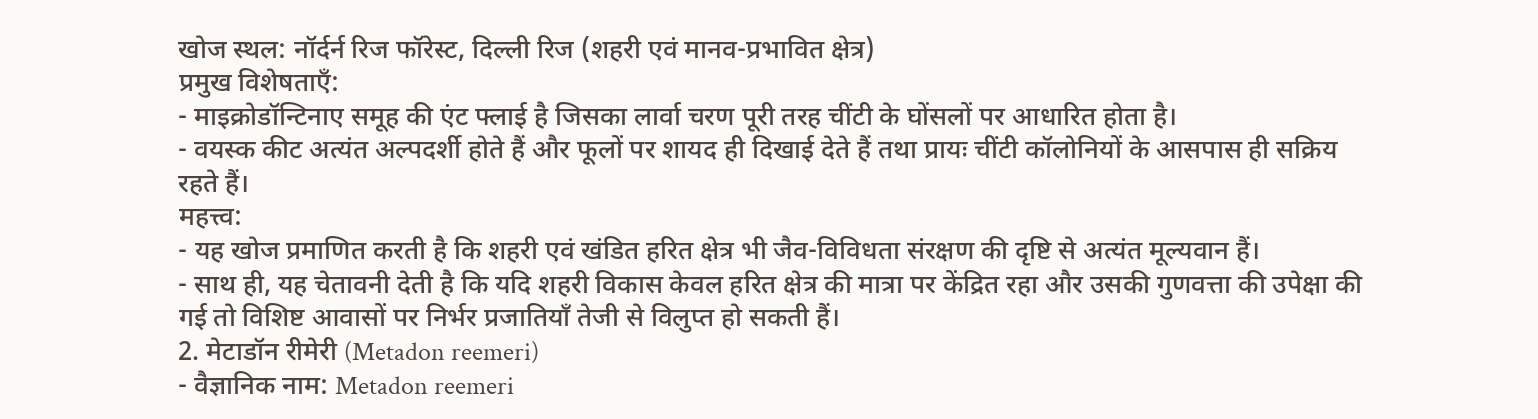खोज स्थल: नॉर्दर्न रिज फॉरेस्ट, दिल्ली रिज (शहरी एवं मानव-प्रभावित क्षेत्र)
प्रमुख विशेषताएँ:
- माइक्रोडॉन्टिनाए समूह की एंट फ्लाई है जिसका लार्वा चरण पूरी तरह चींटी के घोंसलों पर आधारित होता है।
- वयस्क कीट अत्यंत अल्पदर्शी होते हैं और फूलों पर शायद ही दिखाई देते हैं तथा प्रायः चींटी कॉलोनियों के आसपास ही सक्रिय रहते हैं।
महत्त्व:
- यह खोज प्रमाणित करती है कि शहरी एवं खंडित हरित क्षेत्र भी जैव-विविधता संरक्षण की दृष्टि से अत्यंत मूल्यवान हैं।
- साथ ही, यह चेतावनी देती है कि यदि शहरी विकास केवल हरित क्षेत्र की मात्रा पर केंद्रित रहा और उसकी गुणवत्ता की उपेक्षा की गई तो विशिष्ट आवासों पर निर्भर प्रजातियाँ तेजी से विलुप्त हो सकती हैं।
2. मेटाडॉन रीमेरी (Metadon reemeri)
- वैज्ञानिक नाम: Metadon reemeri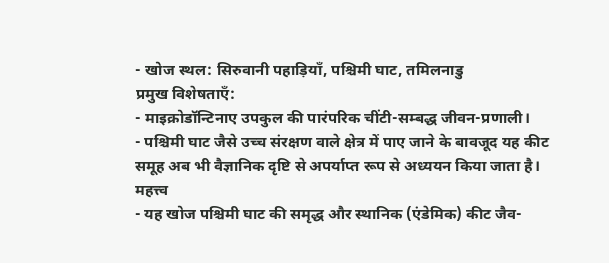- खोज स्थल: सिरुवानी पहाड़ियाँ, पश्चिमी घाट, तमिलनाडु
प्रमुख विशेषताएँ:
- माइक्रोडॉन्टिनाए उपकुल की पारंपरिक चींटी-सम्बद्ध जीवन-प्रणाली।
- पश्चिमी घाट जैसे उच्च संरक्षण वाले क्षेत्र में पाए जाने के बावजूद यह कीट समूह अब भी वैज्ञानिक दृष्टि से अपर्याप्त रूप से अध्ययन किया जाता है।
महत्त्व
- यह खोज पश्चिमी घाट की समृद्ध और स्थानिक (एंडेमिक) कीट जैव-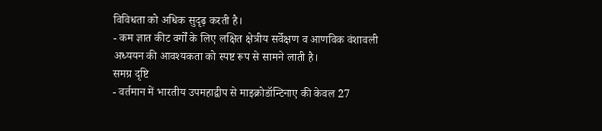विविधता को अधिक सुदृढ़ करती है।
- कम ज्ञात कीट वर्गों के लिए लक्षित क्षेत्रीय सर्वेक्षण व आणविक वंशावली अध्ययन की आवश्यकता को स्पष्ट रूप से सामने लाती है।
समग्र दृष्टि
- वर्तमान में भारतीय उपमहाद्वीप से माइक्रोडॉन्टिनाए की केवल 27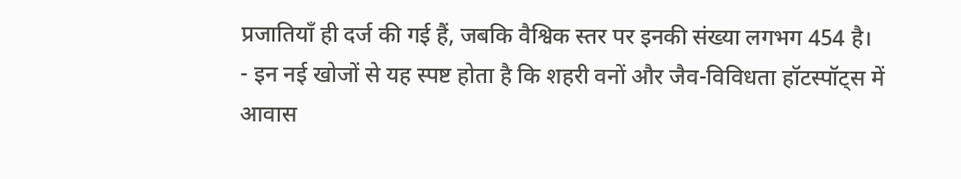प्रजातियाँ ही दर्ज की गई हैं, जबकि वैश्विक स्तर पर इनकी संख्या लगभग 454 है।
- इन नई खोजों से यह स्पष्ट होता है कि शहरी वनों और जैव-विविधता हॉटस्पॉट्स में आवास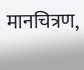मानचित्रण,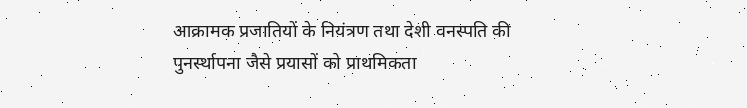आक्रामक प्रजातियों के नियंत्रण तथा देशी वनस्पति की पुनर्स्थापना जैसे प्रयासों को प्राथमिकता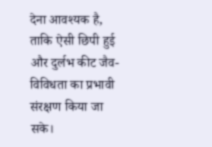देना आवश्यक है, ताकि ऐसी छिपी हुई और दुर्लभ कीट जैव-विविधता का प्रभावी संरक्षण किया जा सके।